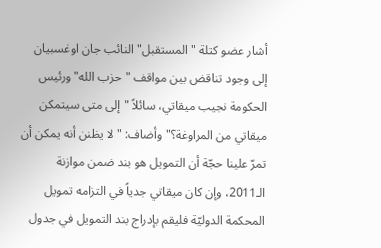أشار عضو كتلة "المستقبل" النائب جان اوغسبيان إلى وجود تناقض بين مواقف "حزب الله" ورئيس الحكومة نجيب ميقاتي، سائلاً "إلى متى سيتمكن ميقاتي من المراوغة؟" وأضاف: "لا يظنن أنه يمكن أن تمرّ علينا حجّة أن التمويل هو بند ضمن موازنة الـ2011، وإن كان ميقاتي جدياً في التزامه تمويل المحكمة الدوليّة فليقم بإدراج بند التمويل في جدول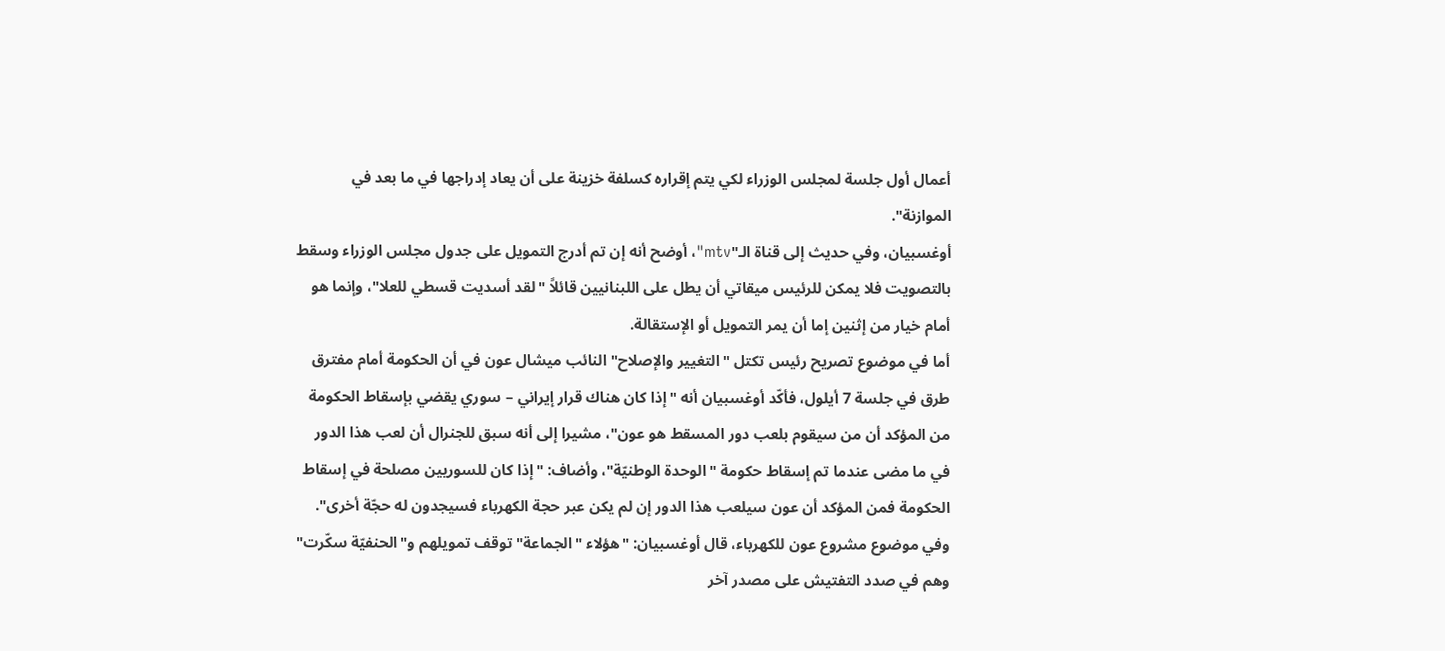أعمال أول جلسة لمجلس الوزراء لكي يتم إقراره كسلفة خزينة على أن يعاد إدراجها في ما بعد في الموازنة".
أوغسبيان، وفي حديث إلى قناة الـ"mtv"، أوضح أنه إن تم أدرج التمويل على جدول مجلس الوزراء وسقط بالتصويت فلا يمكن للرئيس ميقاتي أن يطل على اللبنانيين قائلاً "لقد أسديت قسطي للعلا"، وإنما هو أمام خيار من إثنين إما أن يمر التمويل أو الإستقالة.
أما في موضوع تصريح رئيس تكتل "التغيير والإصلاح" النائب ميشال عون في أن الحكومة أمام مفترق طرق في جلسة 7 أيلول، فأكّد أوغسبيان أنه "إذا كان هناك قرار إيراني – سوري يقضي بإسقاط الحكومة من المؤكد أن من سيقوم بلعب دور المسقط هو عون"، مشيرا إلى أنه سبق للجنرال أن لعب هذا الدور في ما مضى عندما تم إسقاط حكومة "الوحدة الوطنيّة"، وأضاف: "إذا كان للسوريين مصلحة في إسقاط الحكومة فمن المؤكد أن عون سيلعب هذا الدور إن لم يكن عبر حجة الكهرباء فسيجدون له حجّة أخرى".
وفي موضوع مشروع عون للكهرباء، قال أوغسبيان: "هؤلاء "الجماعة" توقف تمويلهم و"الحنفيّة سكّرت" وهم في صدد التفتيش على مصدر آخر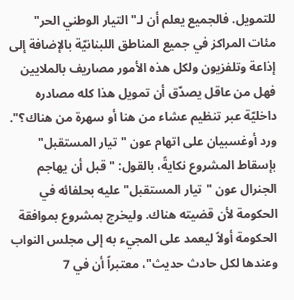للتمويل. فالجميع يعلم أن لـ"التيار الوطني الحر" مئات المراكز في جميع المناطق اللبنانيّة بالإضافة إلى إذاعة وتلفزيون ولكل هذه الأمور مصاريف بالملايين فهل من عاقل يصدّق أن تمويل هذا كله مصادره داخليّة عبر تنظيم عشاء من هنا أو سهرة من هناك؟".
ورد أوغسبيان على اتهام عون "تيار المستقبل" بإسقاط المشروع نكايةً، بالقول: "قبل أن يهاجم الجنرال عون "تيار المستقبل" عليه بحلفائه في الحكومة لأن قضيته هناك. وليخرج بمشروع بموافقة الحكومة أولاً ليعمد على المجيء به إلى مجلس النواب وعندها لكل حادث حديث"، معتبراً أن في 7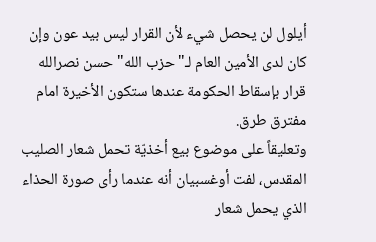أيلول لن يحصل شيء لأن القرار ليس بيد عون وإن كان لدى الأمين العام لـ"حزب الله" حسن نصرالله قرار بإسقاط الحكومة عندها ستكون الأخيرة امام مفترق طرق.
وتعليقاً على موضوع بيع أخذيّة تحمل شعار الصليب المقدس، لفت أوغسبيان أنه عندما رأى صورة الحذاء الذي يحمل شعار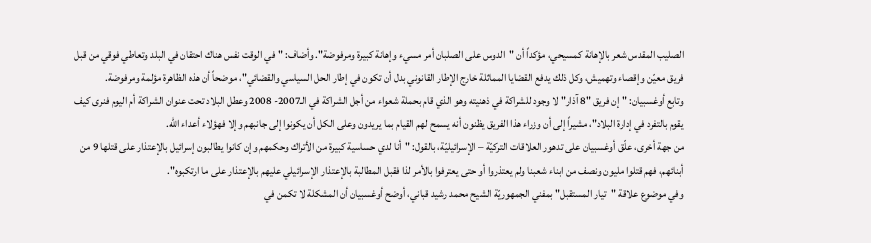الصليب المقدس شعر بالإهانة كمسيحي، مؤكداً أن "الدوس على الصلبان أمر مسيء وإهانة كبيرة ومرفوضة". وأضاف: "في الوقت نفس هناك احتقان في البلد وتعاطي فوقي من قبل فريق معيّن وإقصاء وتهميش، وكل ذلك يدفع القضايا المماثلة خارج الإطار القانوني بدل أن تكون في إطار الحل السياسي والقضائي"، موضحاً أن هذه الظاهرة مؤلمة ومرفوضة.
وتابع أوغسبيان: "إن فريق "8 آذار" لا وجود للشراكة في ذهنيته وهو الذي قام بحملة شعواء من أجل الشراكة في الـ2007- 2008 وعطل البلاد تحت عنوان الشراكة أم اليوم فنرى كيف يقوم بالتفرد في إدارة البلاد"، مشيراً إلى أن وزراء هذا الفريق يظنون أنه يسمح لهم القيام بما يريدون وعلى الكل أن يكونوا إلى جانبهم وإلا فهؤلاء أعداء الله.
من جهة أخرى، علّق أوغسبيان على تدهور العلاقات التركيّة – الإسرائيليّة، بالقول: "أنا لدي حساسية كبيرة من الأتراك وحكمهم وإن كانوا يطالبون إسرائيل بالإعتذار على قتلها 9 من أبنائهم، فهم قتلوا مليون ونصف من ابناء شعبنا ولم يعتذروا أو حتى يعترفوا بالأمر لذا فقبل المطالبة بالإعتذار الإسرائيلي عليهم بالإعتذار على ما ارتكبوه".
وفي موضوع علاقة "تيار المستقبل" بمفني الجمهوريّة الشيح محمد رشيد قباني، أوضح أوغسبيان أن المشكلة لا تكمن في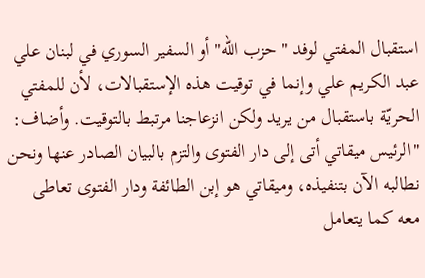استقبال المفتي لوفد "حزب الله" أو السفير السوري في لبنان علي عبد الكريم علي وإنما في توقيت هذه الإستقبالات، لأن للمفتي الحريّة باستقبال من يريد ولكن انزعاجنا مرتبط بالتوقيت. وأضاف: "الرئيس ميقاتي أتى إلى دار الفتوى والتزم بالبيان الصادر عنها ونحن نطالبه الآن بتنفيذه، وميقاتي هو إبن الطائفة ودار الفتوى تعاطى معه كما يتعامل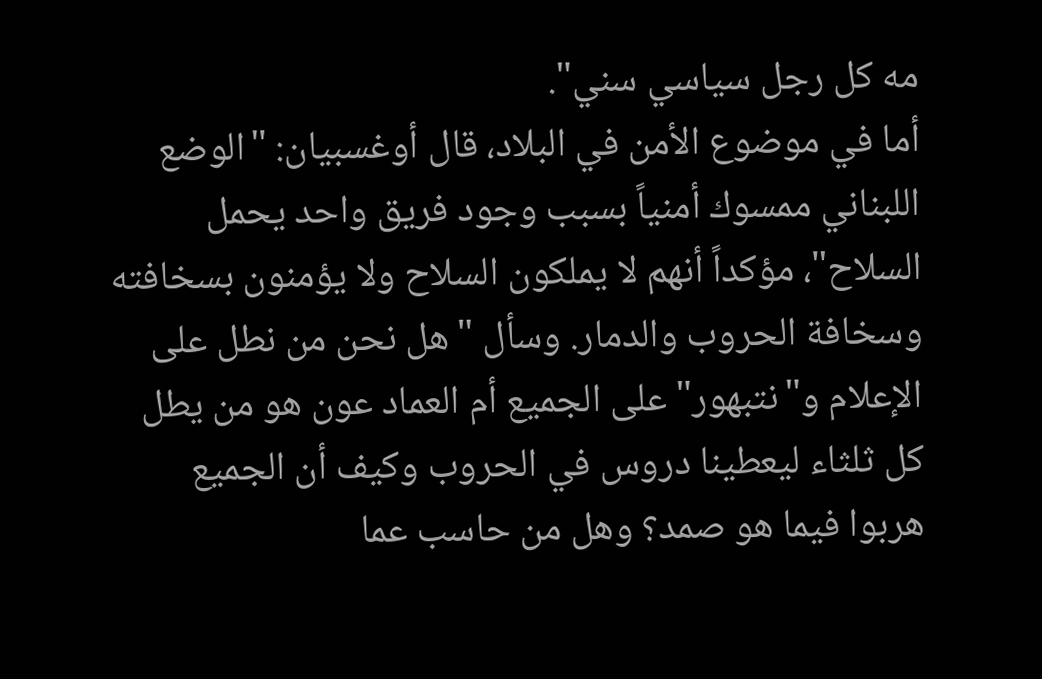مه كل رجل سياسي سني".
أما في موضوع الأمن في البلاد، قال أوغسبيان: "الوضع اللبناني ممسوك أمنياً بسبب وجود فريق واحد يحمل السلاح"، مؤكداً أنهم لا يملكون السلاح ولا يؤمنون بسخافته وسخافة الحروب والدمار. وسأل "هل نحن من نطل على الإعلام و"نتبهور" على الجميع أم العماد عون هو من يطل كل ثلثاء ليعطينا دروس في الحروب وكيف أن الجميع هربوا فيما هو صمد؟ وهل من حاسب عما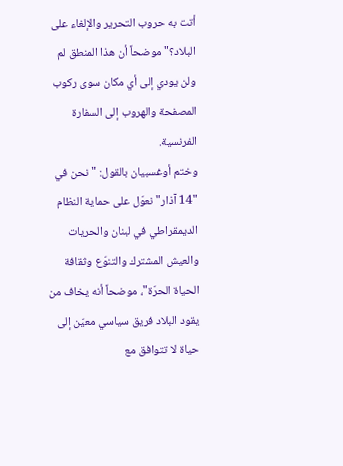أتت به حروب التحرير والإلغاء على البلاد؟" موضحاً أن هذا المنطق لم ولن يودي إلى أي مكان سوى ركوب المصفحة والهروب إلى السفارة الفرنسية.
وختم أوغسبيان بالقول: "نحن في "14 آذار" نعوّل على حماية النظام الديمقراطي في لبنان والحريات والعيش المشترك والتنوّع وثقافة الحياة الحرّة"، موضحاً أنه يخاف من يقود البلاد فريق سياسي معيّن إلى حياة لا تتوافق مع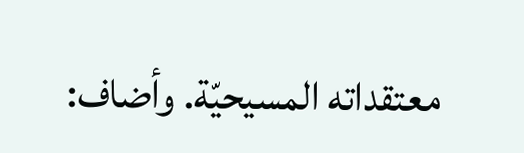معتقداته المسيحيّة. وأضاف: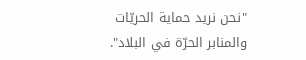"نحن نريد حماية الحريّات والمنابر الحرّة في البلاد".